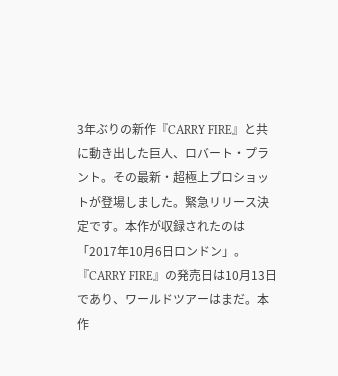3年ぶりの新作『CARRY FIRE』と共に動き出した巨人、ロバート・プラント。その最新・超極上プロショットが登場しました。緊急リリース決定です。本作が収録されたのは「2017年10月6日ロンドン」。『CARRY FIRE』の発売日は10月13日であり、ワールドツアーはまだ。本作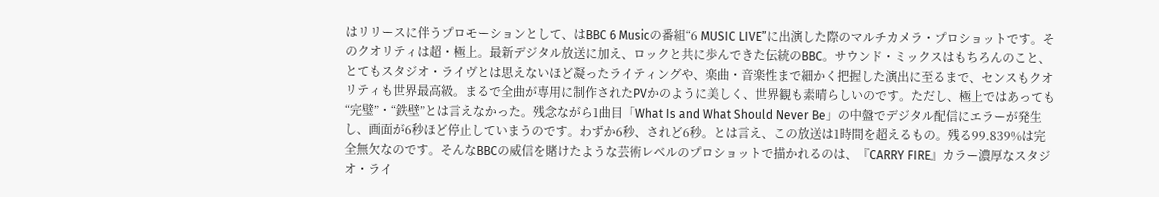はリリースに伴うプロモーションとして、はBBC 6 Musicの番組“6 MUSIC LIVE”に出演した際のマルチカメラ・プロショットです。そのクオリティは超・極上。最新デジタル放送に加え、ロックと共に歩んできた伝統のBBC。サウンド・ミックスはもちろんのこと、とてもスタジオ・ライヴとは思えないほど凝ったライティングや、楽曲・音楽性まで細かく把握した演出に至るまで、センスもクオリティも世界最高級。まるで全曲が専用に制作されたPVかのように美しく、世界観も素晴らしいのです。ただし、極上ではあっても“完璧”・“鉄壁”とは言えなかった。残念ながら1曲目「What Is and What Should Never Be」の中盤でデジタル配信にエラーが発生し、画面が6秒ほど停止していまうのです。わずか6秒、されど6秒。とは言え、この放送は1時間を超えるもの。残る99.839%は完全無欠なのです。そんなBBCの威信を賭けたような芸術レベルのプロショットで描かれるのは、『CARRY FIRE』カラー濃厚なスタジオ・ライ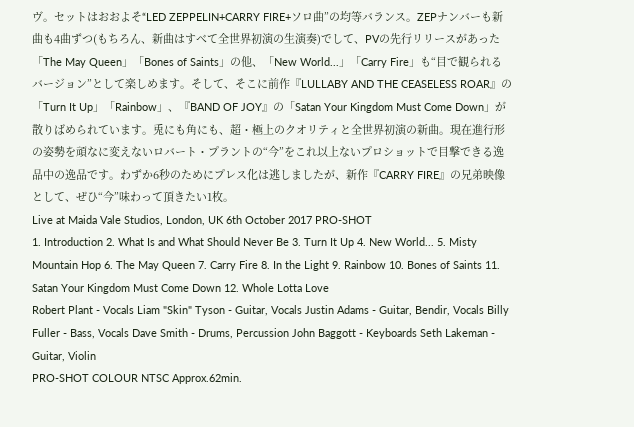ヴ。セットはおおよそ“LED ZEPPELIN+CARRY FIRE+ソロ曲”の均等バランス。ZEPナンバーも新曲も4曲ずつ(もちろん、新曲はすべて全世界初演の生演奏)でして、PVの先行リリースがあった「The May Queen」「Bones of Saints」の他、「New World...」「Carry Fire」も“目で観られるバージョン”として楽しめます。そして、そこに前作『LULLABY AND THE CEASELESS ROAR』の「Turn It Up」「Rainbow」、『BAND OF JOY』の「Satan Your Kingdom Must Come Down」が散りばめられています。兎にも角にも、超・極上のクオリティと全世界初演の新曲。現在進行形の姿勢を頑なに変えないロバート・プラントの“今”をこれ以上ないプロショットで目撃できる逸品中の逸品です。わずか6秒のためにプレス化は逃しましたが、新作『CARRY FIRE』の兄弟映像として、ぜひ“今”味わって頂きたい1枚。
Live at Maida Vale Studios, London, UK 6th October 2017 PRO-SHOT
1. Introduction 2. What Is and What Should Never Be 3. Turn It Up 4. New World... 5. Misty Mountain Hop 6. The May Queen 7. Carry Fire 8. In the Light 9. Rainbow 10. Bones of Saints 11. Satan Your Kingdom Must Come Down 12. Whole Lotta Love
Robert Plant - Vocals Liam "Skin" Tyson - Guitar, Vocals Justin Adams - Guitar, Bendir, Vocals Billy Fuller - Bass, Vocals Dave Smith - Drums, Percussion John Baggott - Keyboards Seth Lakeman - Guitar, Violin
PRO-SHOT COLOUR NTSC Approx.62min.